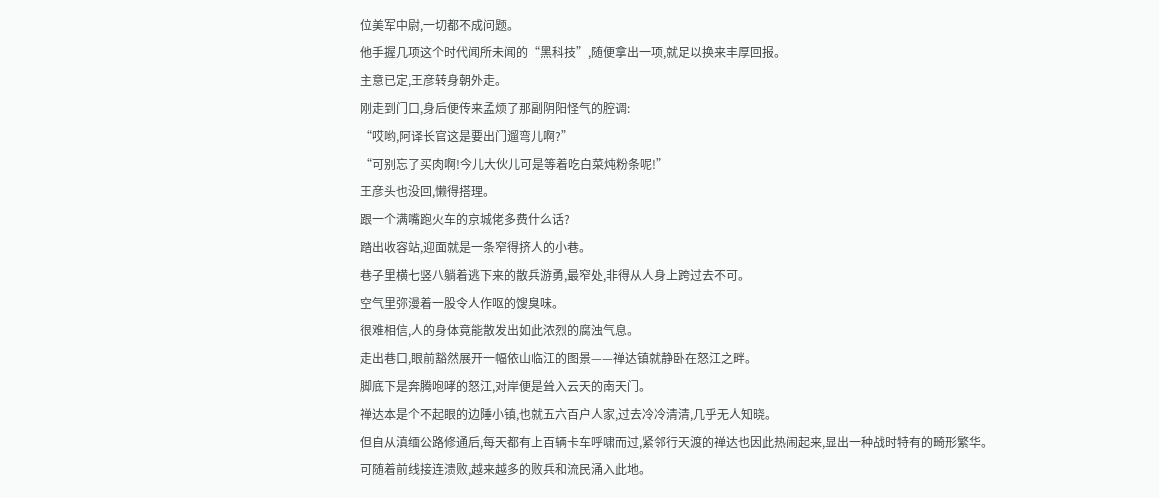位美军中尉,一切都不成问题。
他手握几项这个时代闻所未闻的“黑科技”,随便拿出一项,就足以换来丰厚回报。
主意已定,王彦转身朝外走。
刚走到门口,身后便传来孟烦了那副阴阳怪气的腔调:
“哎哟,阿译长官这是要出门遛弯儿啊?”
“可别忘了买肉啊!今儿大伙儿可是等着吃白菜炖粉条呢!”
王彦头也没回,懒得搭理。
跟一个满嘴跑火车的京城佬多费什么话?
踏出收容站,迎面就是一条窄得挤人的小巷。
巷子里横七竖八躺着逃下来的散兵游勇,最窄处,非得从人身上跨过去不可。
空气里弥漫着一股令人作呕的馊臭味。
很难相信,人的身体竟能散发出如此浓烈的腐浊气息。
走出巷口,眼前豁然展开一幅依山临江的图景——禅达镇就静卧在怒江之畔。
脚底下是奔腾咆哮的怒江,对岸便是耸入云天的南天门。
禅达本是个不起眼的边陲小镇,也就五六百户人家,过去冷冷清清,几乎无人知晓。
但自从滇缅公路修通后,每天都有上百辆卡车呼啸而过,紧邻行天渡的禅达也因此热闹起来,显出一种战时特有的畸形繁华。
可随着前线接连溃败,越来越多的败兵和流民涌入此地。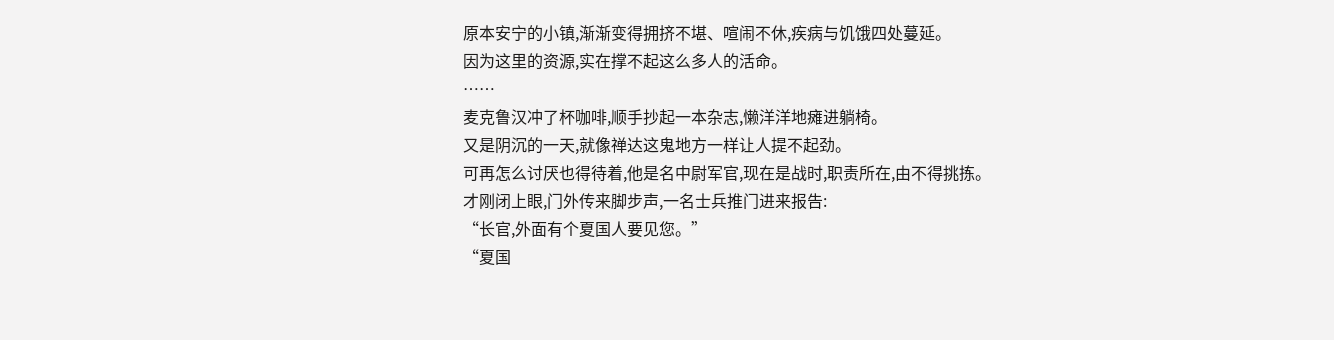原本安宁的小镇,渐渐变得拥挤不堪、喧闹不休,疾病与饥饿四处蔓延。
因为这里的资源,实在撑不起这么多人的活命。
……
麦克鲁汉冲了杯咖啡,顺手抄起一本杂志,懒洋洋地瘫进躺椅。
又是阴沉的一天,就像禅达这鬼地方一样让人提不起劲。
可再怎么讨厌也得待着,他是名中尉军官,现在是战时,职责所在,由不得挑拣。
才刚闭上眼,门外传来脚步声,一名士兵推门进来报告:
“长官,外面有个夏国人要见您。”
“夏国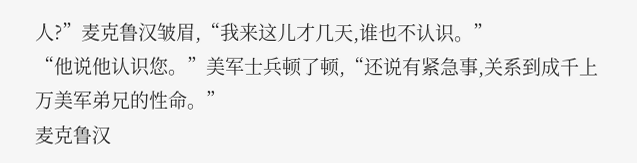人?”麦克鲁汉皱眉,“我来这儿才几天,谁也不认识。”
“他说他认识您。”美军士兵顿了顿,“还说有紧急事,关系到成千上万美军弟兄的性命。”
麦克鲁汉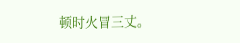顿时火冒三丈。